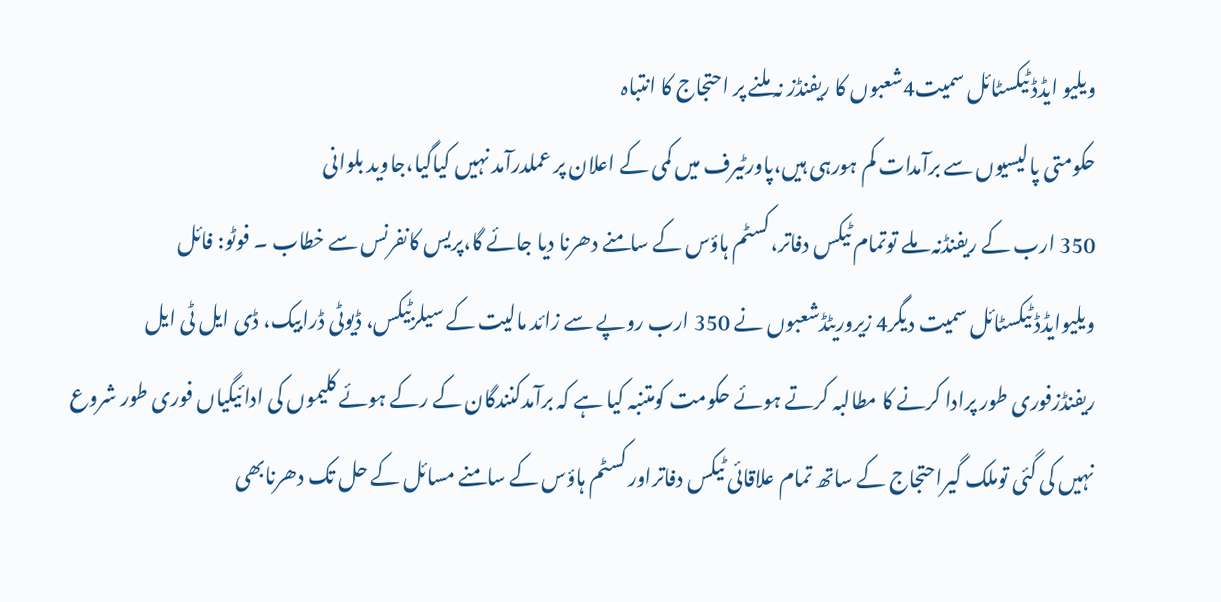ویلیو ایڈڈ ٹیکسٹائل سمیت4شعبوں کا ریفنڈز نہ ملنے پر احتجاج کا انتباہ
حکومتی پالیسیوں سے برآمدات کم ہورہی ہیں،پاورٹیرف میں کمی کے اعلان پر عملدرآمد نہیں کیاگیا،جاوید بلوانی
350 ارب کے ریفنڈنہ ملے توتمام ٹیکس دفاتر،کسٹم ہاؤس کے سامنے دھرنا دیا جائے گا،پریس کانفرنس سے خطاب ۔ فوٹو: فائل
ویلیوایڈڈ ٹیکسٹائل سمیت دیگر4 زیروریٹڈشعبوں نے 350 ارب روپے سے زائد مالیت کے سیلزٹیکس، ڈیوٹی ڈرابیک، ڈی ایل ٹی ایل ریفنڈزفوری طور پرادا کرنے کا مطالبہ کرتے ہوئے حکومت کومتنبہ کیا ہے کہ برآمدکنندگان کے رکے ہوئے کلیموں کی ادائیگیاں فوری طور شروع نہیں کی گئی توملک گیراحتجاج کے ساتھ تمام علاقائی ٹیکس دفاتراور کسٹم ہاؤس کے سامنے مسائل کے حل تک دھرنابھی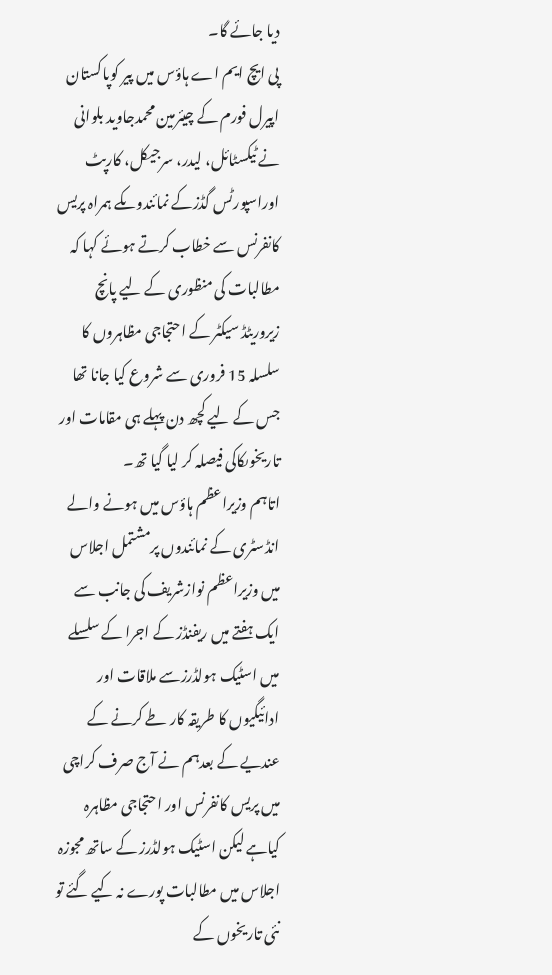دیا جائے گا۔
پی ایچ ایم اے ہاؤس میں پیر کوپاکستان اپیرل فورم کے چیئرمین محمدجاوید بلوانی نے ٹیکسٹائل، لیدر، سرجیکل، کارپٹ اوراسپورٹس گڈزکے نمائندوںکے ہمراہ پریس کانفرنس سے خطاب کرتے ہوئے کہا کہ مطالبات کی منظوری کے لیے پانچ زیروریٹڈ سیکٹر کے احتجاجی مظاہروں کا سلسلہ 15 فروری سے شروع کیا جانا تھا جس کے لیے کچھ دن پہلے ہی مقامات اور تاریخوںکاکی فیصلہ کر لیا گیا تھ۔
اتاہم وزیراعظم ہاؤس میں ہونے والے انڈسٹری کے نمائندوں پرمشتمل اجلاس میں وزیراعظم نوازشریف کی جانب سے ایک ہفتے میں ریفنڈز کے اجرا کے سلسلے میں اسٹیک ہولڈرزسے ملاقات اور ادائیگیوں کا طریقہ کار طے کرنے کے عندیے کے بعدہم نے آج صرف کراچی میں پریس کانفرنس اور احتجاجی مظاہرہ کیاہے لیکن اسٹیک ہولڈرز کے ساتھ مجوزہ اجلاس میں مطالبات پورے نہ کیے گئے تو نئی تاریخوں کے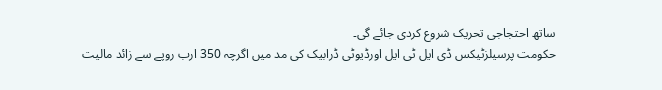ساتھ احتجاجی تحریک شروع کردی جائے گی۔
حکومت پرسیلزٹیکس ڈی ایل ٹی ایل اورڈیوٹی ڈرابیک کی مد میں اگرچہ 350 ارب روپے سے زائد مالیت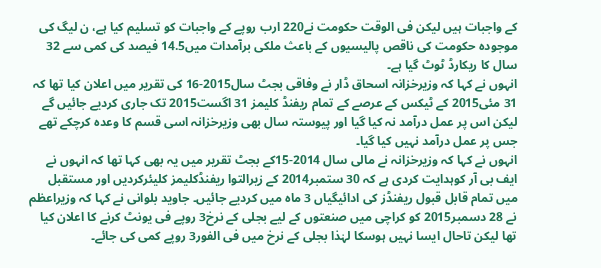کے واجبات ہیں لیکن فی الوقت حکومت نے220 ارب روپے کے واجبات کو تسلیم کیا ہے، ن لیگ کی موجودہ حکومت کی ناقص پالیسیوں کے باعث ملکی برآمدات میں14.5 فیصد کی کمی سے 32 سال کا ریکارڈ ٹوٹ گیا ہے۔
انہوں نے کہا کہ وزیرخزانہ اسحاق ڈار نے وفاقی بجٹ سال2015-16 کی تقریر میں اعلان کیا تھا کہ 31 مئی2015 کے ٹیکس کے عرصے کے تمام ریفنڈ کلیمز 31 اگست2015 تک جاری کردیے جائیں گے لیکن اس پر عمل درآمد نہ کیا گیا اور پیوستہ سال بھی وزیرخزانہ اسی قسم کا وعدہ کرچکے تھے جس پر عمل درآمد نہیں کیا گیا۔
انہوں نے کہا کہ وزیرخزانہ نے مالی سال 2014-15کے بجٹ تقریر میں یہ بھی کہا تھا کہ انہوں نے ایف بی آر کوہدایت کردی ہے کہ 30 ستمبر2014 کے زیرالتوا ریفنڈکلیمز کلیئرکردیں اور مستقبل میں تمام قابل قبول ریفنڈز کی ادائیگیاں 3 ماہ میں کردیے جائیں۔ جاوید بلوانی نے کہا کہ وزیراعظم نے 28 دسمبر2015 کو کراچی میں صنعتوں کے لیے بجلی کے نرخ3 روپے فی یونٹ کرنے کا اعلان کیا تھا لیکن تاحال ایسا نہیں ہوسکا لہٰذا بجلی کے نرخ میں فی الفور3 روپے کمی کی جائے۔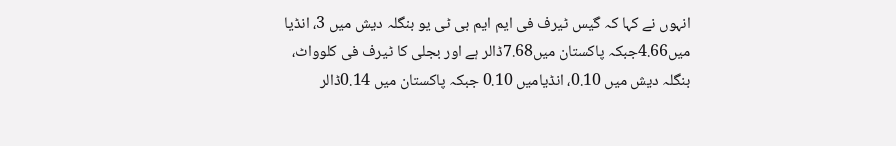انہوں نے کہا کہ گیس ٹیرف فی ایم ایم بی ٹی یو بنگلہ دیش میں 3، انڈیا میں4.66جبکہ پاکستان میں7.68ڈالر ہے اور بجلی کا ٹیرف فی کلوواٹ، بنگلہ دیش میں 0.10، انڈیامیں 0.10 جبکہ پاکستان میں 0.14ڈالر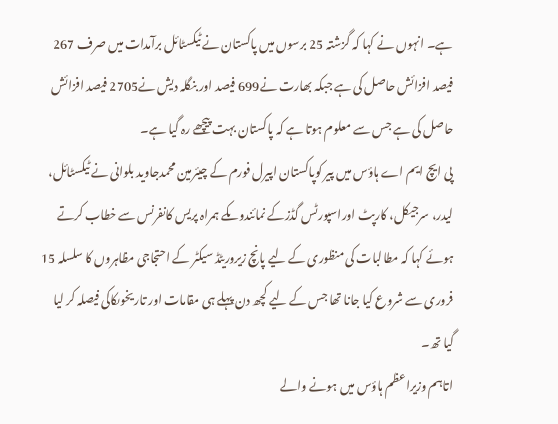ہے۔ انہوں نے کہا کہ گزشتہ 25 برسوں میں پاکستان نے ٹیکسٹائل برآمدات میں صرف 267 فیصد افزائش حاصل کی ہے جبکہ بھارت نے699 فیصد اور بنگلہ دیش نے2705 فیصد افزائش حاصل کی ہے جس سے معلوم ہوتا ہے کہ پاکستان بہت پیچھے رہ گیا ہے۔
پی ایچ ایم اے ہاؤس میں پیر کوپاکستان اپیرل فورم کے چیئرمین محمدجاوید بلوانی نے ٹیکسٹائل، لیدر، سرجیکل، کارپٹ اوراسپورٹس گڈزکے نمائندوںکے ہمراہ پریس کانفرنس سے خطاب کرتے ہوئے کہا کہ مطالبات کی منظوری کے لیے پانچ زیروریٹڈ سیکٹر کے احتجاجی مظاہروں کا سلسلہ 15 فروری سے شروع کیا جانا تھا جس کے لیے کچھ دن پہلے ہی مقامات اور تاریخوںکاکی فیصلہ کر لیا گیا تھ۔
اتاہم وزیراعظم ہاؤس میں ہونے والے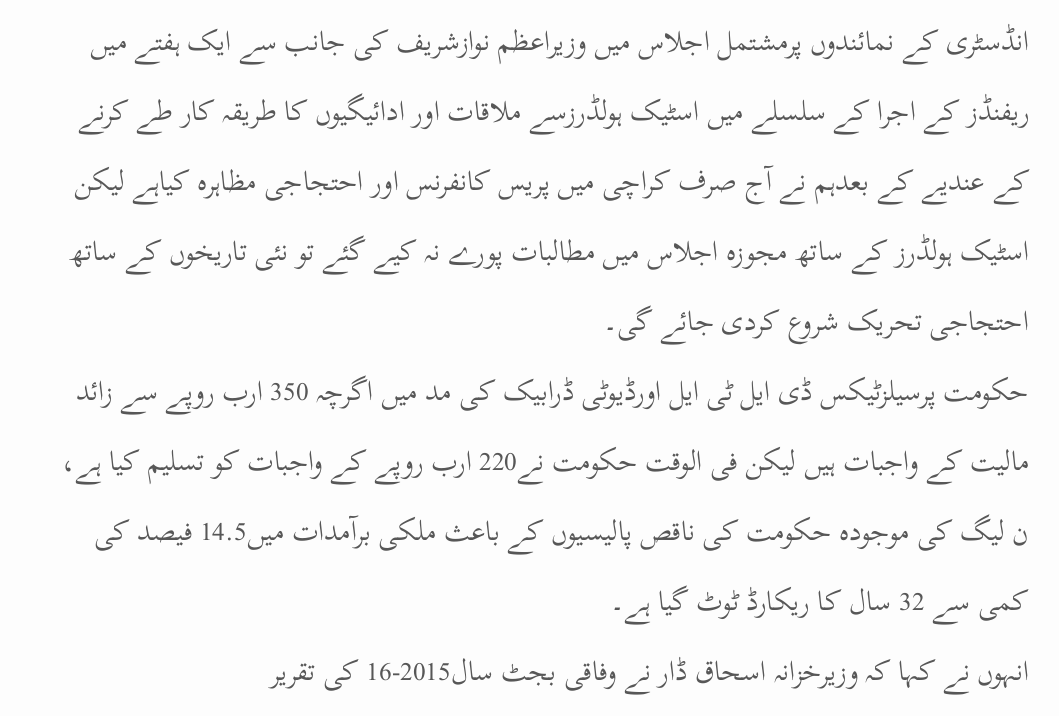انڈسٹری کے نمائندوں پرمشتمل اجلاس میں وزیراعظم نوازشریف کی جانب سے ایک ہفتے میں ریفنڈز کے اجرا کے سلسلے میں اسٹیک ہولڈرزسے ملاقات اور ادائیگیوں کا طریقہ کار طے کرنے کے عندیے کے بعدہم نے آج صرف کراچی میں پریس کانفرنس اور احتجاجی مظاہرہ کیاہے لیکن اسٹیک ہولڈرز کے ساتھ مجوزہ اجلاس میں مطالبات پورے نہ کیے گئے تو نئی تاریخوں کے ساتھ احتجاجی تحریک شروع کردی جائے گی۔
حکومت پرسیلزٹیکس ڈی ایل ٹی ایل اورڈیوٹی ڈرابیک کی مد میں اگرچہ 350 ارب روپے سے زائد مالیت کے واجبات ہیں لیکن فی الوقت حکومت نے220 ارب روپے کے واجبات کو تسلیم کیا ہے، ن لیگ کی موجودہ حکومت کی ناقص پالیسیوں کے باعث ملکی برآمدات میں14.5 فیصد کی کمی سے 32 سال کا ریکارڈ ٹوٹ گیا ہے۔
انہوں نے کہا کہ وزیرخزانہ اسحاق ڈار نے وفاقی بجٹ سال2015-16 کی تقریر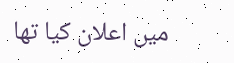میں اعلان کیا تھا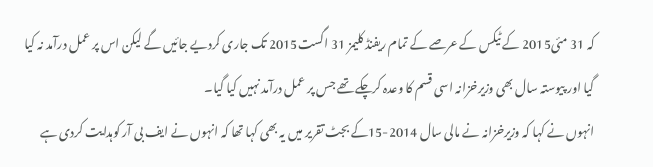کہ 31 مئی2015 کے ٹیکس کے عرصے کے تمام ریفنڈ کلیمز 31 اگست2015 تک جاری کردیے جائیں گے لیکن اس پر عمل درآمد نہ کیا گیا اور پیوستہ سال بھی وزیرخزانہ اسی قسم کا وعدہ کرچکے تھے جس پر عمل درآمد نہیں کیا گیا۔
انہوں نے کہا کہ وزیرخزانہ نے مالی سال 2014-15کے بجٹ تقریر میں یہ بھی کہا تھا کہ انہوں نے ایف بی آر کوہدایت کردی ہے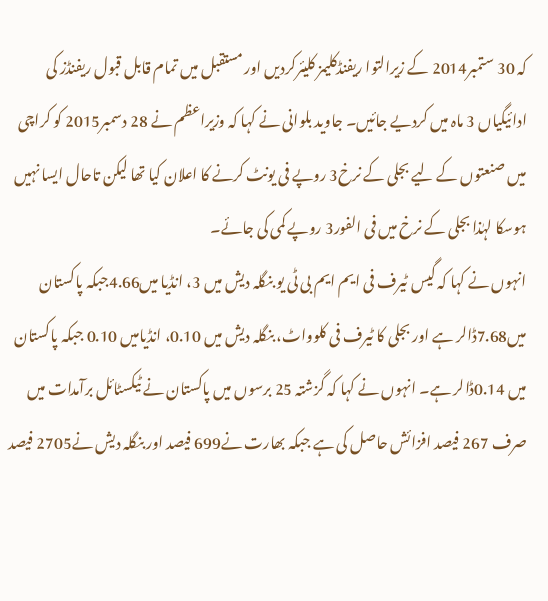کہ 30 ستمبر2014 کے زیرالتوا ریفنڈکلیمز کلیئرکردیں اور مستقبل میں تمام قابل قبول ریفنڈز کی ادائیگیاں 3 ماہ میں کردیے جائیں۔ جاوید بلوانی نے کہا کہ وزیراعظم نے 28 دسمبر2015 کو کراچی میں صنعتوں کے لیے بجلی کے نرخ3 روپے فی یونٹ کرنے کا اعلان کیا تھا لیکن تاحال ایسا نہیں ہوسکا لہٰذا بجلی کے نرخ میں فی الفور3 روپے کمی کی جائے۔
انہوں نے کہا کہ گیس ٹیرف فی ایم ایم بی ٹی یو بنگلہ دیش میں 3، انڈیا میں4.66جبکہ پاکستان میں7.68ڈالر ہے اور بجلی کا ٹیرف فی کلوواٹ، بنگلہ دیش میں 0.10، انڈیامیں 0.10 جبکہ پاکستان میں 0.14ڈالر ہے۔ انہوں نے کہا کہ گزشتہ 25 برسوں میں پاکستان نے ٹیکسٹائل برآمدات میں صرف 267 فیصد افزائش حاصل کی ہے جبکہ بھارت نے699 فیصد اور بنگلہ دیش نے2705 فیصد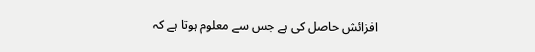افزائش حاصل کی ہے جس سے معلوم ہوتا ہے کہ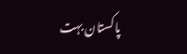پاکستان بہت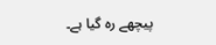پیچھے رہ گیا ہے۔